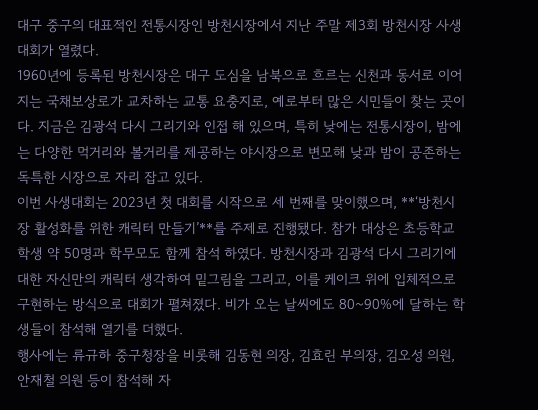대구 중구의 대표적인 전통시장인 방천시장에서 지난 주말 제3회 방천시장 사생대회가 열렸다.
1960년에 등록된 방천시장은 대구 도심을 남북으로 흐르는 신천과 동서로 이어지는 국채보상로가 교차하는 교통 요충지로, 예로부터 많은 시민들이 찾는 곳이다. 지금은 김광석 다시 그리기와 인접 해 있으며, 특히 낮에는 전통시장이, 밤에는 다양한 먹거리와 볼거리를 제공하는 야시장으로 변모해 낮과 밤이 공존하는 독특한 시장으로 자리 잡고 있다.
이번 사생대회는 2023년 첫 대회를 시작으로 세 번째를 맞이했으며, **‘방천시장 활성화를 위한 캐릭터 만들기’**를 주제로 진행됐다. 참가 대상은 초등학교 학생 약 50명과 학무모도 함께 참석 하였다. 방천시장과 김광석 다시 그리기에 대한 자신만의 캐릭터 생각하여 밑그림을 그리고, 이를 케이크 위에 입체적으로 구현하는 방식으로 대회가 펼쳐졌다. 비가 오는 날씨에도 80~90%에 달하는 학생들이 참석해 열기를 더했다.
행사에는 류규하 중구청장을 비롯해 김동현 의장, 김효린 부의장, 김오성 의원, 안재철 의원 등이 참석해 자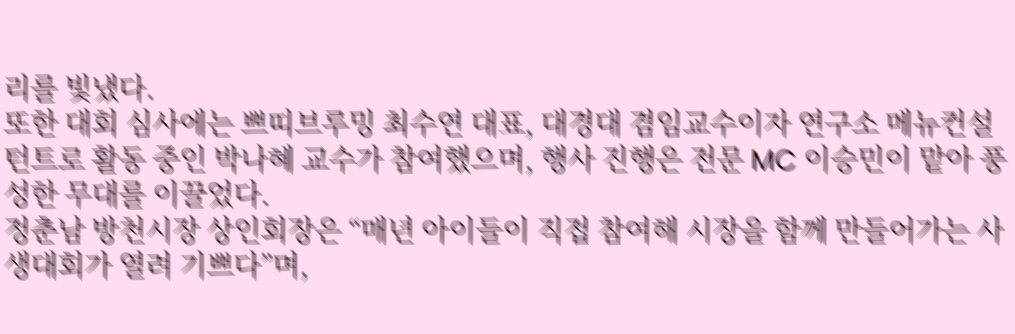리를 빛냈다.
또한 대회 심사에는 쁘띠브루밍 최수연 대표, 대경대 겸임교수이자 연구소 메뉴컨설턴트로 활동 중인 박나혜 교수가 참여했으며, 행사 진행은 전문 MC 이승민이 맡아 풍성한 무대를 이끌었다.
정춘남 방천시장 상인회장은 “매년 아이들이 직접 참여해 시장을 함께 만들어가는 사생대회가 열려 기쁘다”며,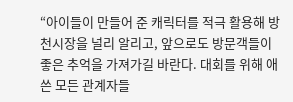“아이들이 만들어 준 캐릭터를 적극 활용해 방천시장을 널리 알리고, 앞으로도 방문객들이 좋은 추억을 가져가길 바란다. 대회를 위해 애쓴 모든 관계자들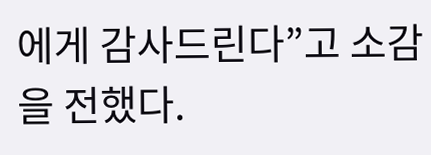에게 감사드린다”고 소감을 전했다.